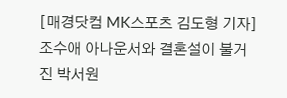[매경닷컴 MK스포츠 김도형 기자] 조수애 아나운서와 결혼설이 불거진 박서원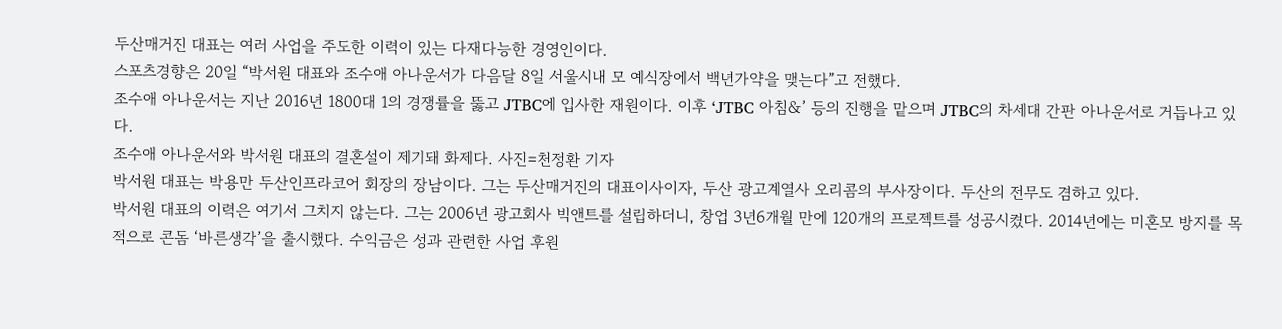두산매거진 대표는 여러 사업을 주도한 이력이 있는 다재다능한 경영인이다.
스포츠경향은 20일 “박서원 대표와 조수애 아나운서가 다음달 8일 서울시내 모 예식장에서 백년가약을 맺는다”고 전했다.
조수애 아나운서는 지난 2016년 1800대 1의 경쟁률을 뚫고 JTBC에 입사한 재원이다. 이후 ‘JTBC 아침&’ 등의 진행을 맡으며 JTBC의 차세대 간판 아나운서로 거듭나고 있다.
조수애 아나운서와 박서원 대표의 결혼설이 제기돼 화제다. 사진=천정환 기자
박서원 대표는 박용만 두산인프라코어 회장의 장남이다. 그는 두산매거진의 대표이사이자, 두산 광고계열사 오리콤의 부사장이다. 두산의 전무도 겸하고 있다.
박서원 대표의 이력은 여기서 그치지 않는다. 그는 2006년 광고회사 빅앤트를 설립하더니, 창업 3년6개월 만에 120개의 프로젝트를 성공시켰다. 2014년에는 미혼모 방지를 목적으로 콘돔 ‘바른생각’을 출시했다. 수익금은 성과 관련한 사업 후원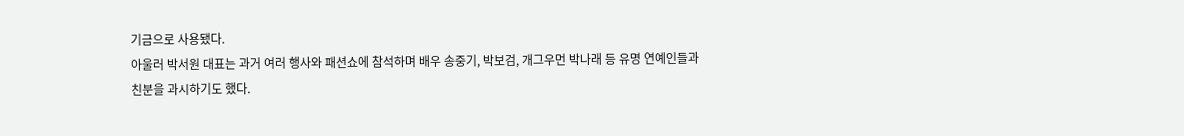기금으로 사용됐다.
아울러 박서원 대표는 과거 여러 행사와 패션쇼에 참석하며 배우 송중기, 박보검, 개그우먼 박나래 등 유명 연예인들과 친분을 과시하기도 했다.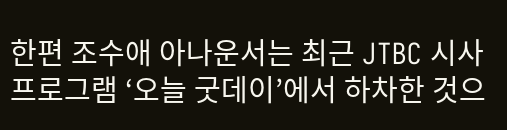한편 조수애 아나운서는 최근 JTBC 시사프로그램 ‘오늘 굿데이’에서 하차한 것으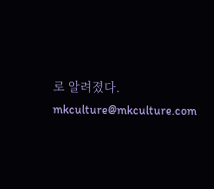로 알려졌다. mkculture@mkculture.com